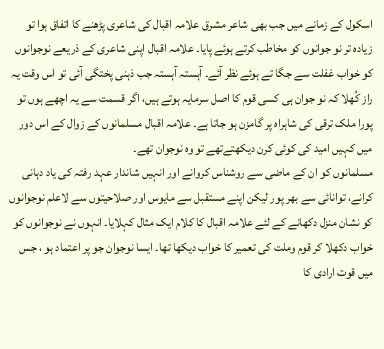اسکول کے زمانے میں جب بھی شاعر مشرق علامہ اقبال کی شاعری پڑھنے کا اتفاق ہوا تو زیادہ تر نو جوانوں کو مخاطب کرتے ہوئے پایا۔ علامہ اقبال اپنی شاعری کے ذریعے نوجوانوں کو خواب غفلت سے جگا تے ہوئے نظر آئے۔ آہستہ آہستہ جب ذہنی پختگی آئی تو اس وقت یہ راز کُھلا کہ نو جوان ہی کسی قوم کا اصل سرمایہ ہوتے ہیں، اگر قسمت سے یہ اچھے ہوں تو پورا ملک ترقی کی شاہراہ پر گامزن ہو جاتا ہے۔ علامہ اقبال مسلمانوں کے زوال کے اس دور میں کہیں امید کی کوئی کرن دیکھتےتھے تو وہ نوجوان تھے۔
مسلمانوں کو ان کے ماضی سے روشناس کروانے اور انہیں شاندار عہد رفتہ کی یاد دہانی کرانے، توانائی سے بھر پور لیکن اپنے مستقبل سے مایوس اور صلاحیتوں سے لاعلم نوجوانوں کو نشان منزل دکھانے کے لئے علامہ اقبال کا کلام ایک مثال کہلایا۔ انہوں نے نوجوانوں کو خواب دکھلا کر قوم وملت کی تعمیر کا خواب دیکھا تھا۔ ایسا نوجوان جو پر اعتماد ہو ، جس میں قوت ارادی کا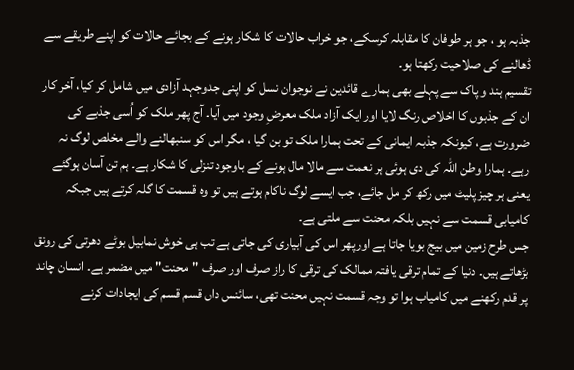جذبہ ہو ، جو ہر طوفان کا مقابلہ کرسکے، جو خراب حالات کا شکار ہونے کے بجائے حالات کو اپنے طریقے سے ڈھالنے کی صلاحیت رکھتا ہو۔
تقسیم ہند و پاک سے پہلے بھی ہمارے قائدین نے نوجوان نسل کو اپنی جدوجہد آزادی میں شامل کر کیا، آخر کار ان کے جذبوں کا اخلاص رنگ لایا اور ایک آزاد ملک معرضِ وجود میں آیا۔ آج پھر ملک کو اُسی جذبے کی ضرورت ہے، کیونکہ جذبہ ایمانی کے تحت ہمارا ملک تو بن گیا ، مگر اس کو سنبھالنے والے مخلص لوگ نہ رہے۔ ہمارا وطن اللہ کی دی ہوئی ہر نعمت سے مالا مال ہونے کے باوجود تنزلی کا شکار ہے۔ ہم تن آسان ہوگئے یعنی ہر چیز پلیٹ میں رکھ کر مل جائے، جب ایسے لوگ ناکام ہوتے ہیں تو وہ قسمت کا گلہ کرتے ہیں جبکہ کامیابی قسمت سے نہیں بلکہ محنت سے ملتی ہے۔
جس طرح زمین میں بیج بویا جاتا ہے اورپھر اس کی آبیاری کی جاتی ہے تب ہی خوش نمابیل بوٹے دھرتی کی رونق بڑھاتے ہیں۔ دنیا کے تمام ترقی یافتہ ممالک کی ترقی کا راز صرف اور صرف "محنت" میں مضمر ہے۔ انسان چاند پر قدم رکھنے میں کامیاب ہوا تو وجہ قسمت نہیں محنت تھی، سائنس داں قسم قسم کی ایجادات کرنے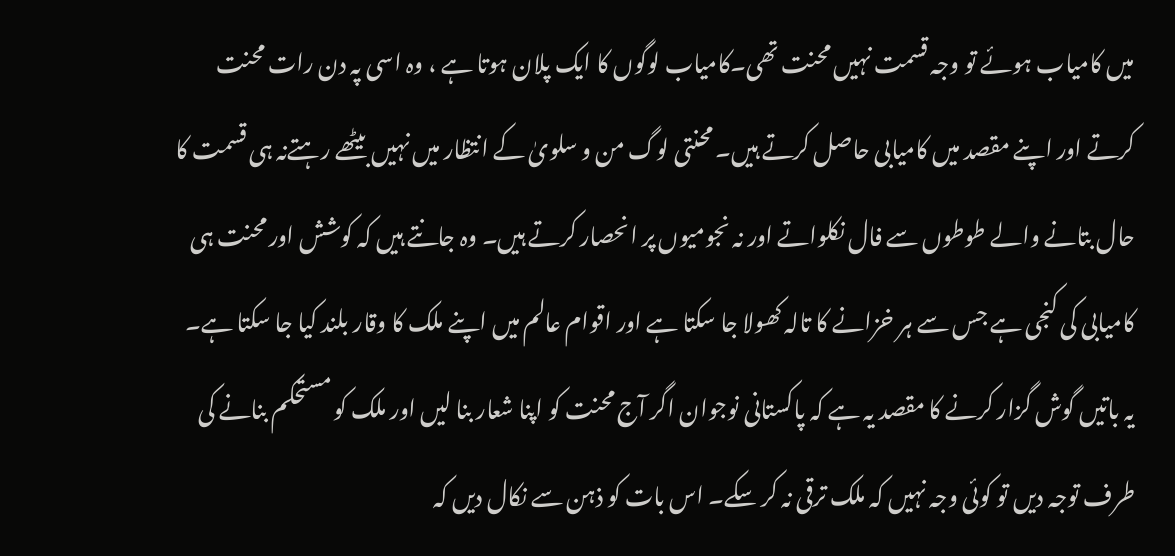میں کامیاب ہوئے تو وجہ قسمت نہیں محنت تھی۔کامیاب لوگوں کا ایک پلان ہوتا ہے ، وہ اسی پہ دن رات محنت کرتے اور اپنے مقصد میں کامیابی حاصل کرتے ہیں۔ محنتی لوگ من و سلویٰ کے انتظار میں نہیں بیٹھے رہتےنہ ہی قسمت کا حال بتانے والے طوطوں سے فال نکلواتے اور نہ نجومیوں پر انحصار کرتے ہیں۔ وہ جانتے ہیں کہ کوشش اور محنت ہی کامیابی کی کنجی ہے جس سے ہر خزانے کا تالہ کھولا جا سکتا ہے اور اقوام عالم میں اپنے ملک کا وقار بلند کیا جا سکتا ہے۔
یہ باتیں گوش گزار کرنے کا مقصد یہ ہے کہ پاکستانی نوجوان اگر آج محنت کو اپنا شعار بنا لیں اور ملک کو مستحکم بنانے کی طرف توجہ دیں تو کوئی وجہ نہیں کہ ملک ترقی نہ کر سکے۔ اس بات کو ذہن سے نکال دیں کہ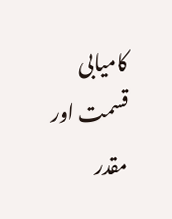کامیابی قسمت اور مقدر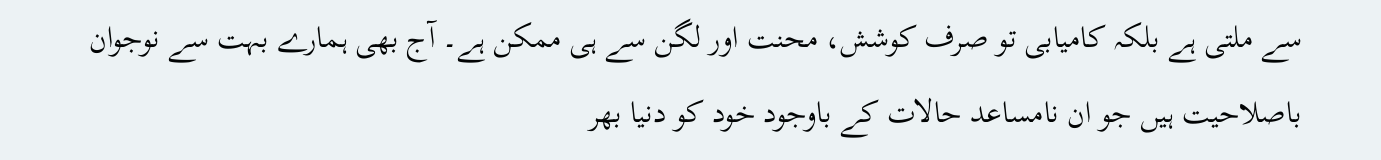سے ملتی ہے بلکہ کامیابی تو صرف کوشش، محنت اور لگن سے ہی ممکن ہے۔ آج بھی ہمارے بہت سے نوجوان باصلاحیت ہیں جو ان نامساعد حالات کے باوجود خود کو دنیا بھر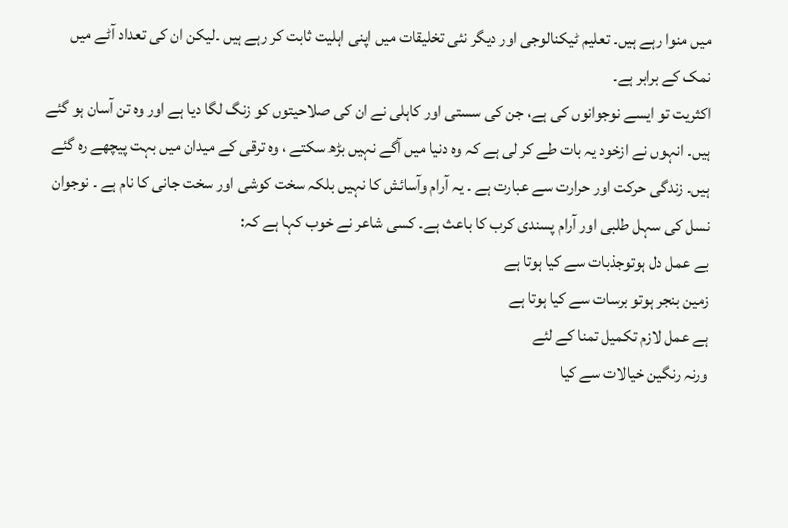میں منوا رہے ہیں۔ تعلیم ٹیکنالوجی اور دیگر نئی تخلیقات میں اپنی اہلیت ثابت کر رہے ہیں ۔لیکن ان کی تعداد آٹے میں نمک کے برابر ہے۔
اکثریت تو ایسے نوجوانوں کی ہے، جن کی سستی اور کاہلی نے ان کی صلاحیتوں کو زنگ لگا دیا ہے اور وہ تن آسان ہو گئے ہیں۔ انہوں نے ازخود یہ بات طے کر لی ہے کہ وہ دنیا میں آگے نہیں بڑھ سکتے ، وہ ترقی کے میدان میں بہت پیچھے رہ گئے ہیں۔ زندگی حرکت اور حرارت سے عبارت ہے ۔ یہ آرام وآسائش کا نہیں بلکہ سخت کوشی اور سخت جانی کا نام ہے ۔ نوجوان نسل کی سہل طلبی اور آرام پسندی کرب کا باعث ہے۔ کسی شاعر نے خوب کہا ہے کہ:
بے عمل دل ہوتوجذبات سے کیا ہوتا ہے
زمین بنجر ہوتو برسات سے کیا ہوتا ہے
ہے عمل لازم تکمیل تمنا کے لئے
ورنہ رنگین خیالات سے کیا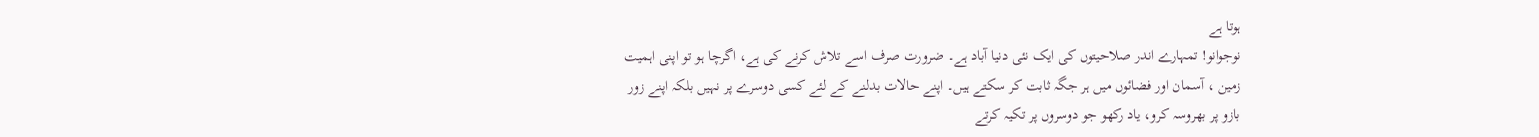ہوتا ہے
نوجوانو! تمہارے اندر صلاحیتوں کی ایک نئی دنیا آباد ہے۔ ضرورت صرف اسے تلاش کرنے کی ہے، اگرچا ہو تو اپنی اہمیت زمین ، آسمان اور فضائوں میں ہر جگہ ثابت کر سکتے ہیں۔ اپنے حالات بدلنے کے لئے کسی دوسرے پر نہیں بلکہ اپنے زور بازو پر بھروسہ کرو، یاد رکھو جو دوسروں پر تکیہ کرتے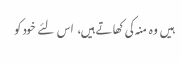ہیں وہ منہ کی کھاتے ہیں، اس لئے خود کو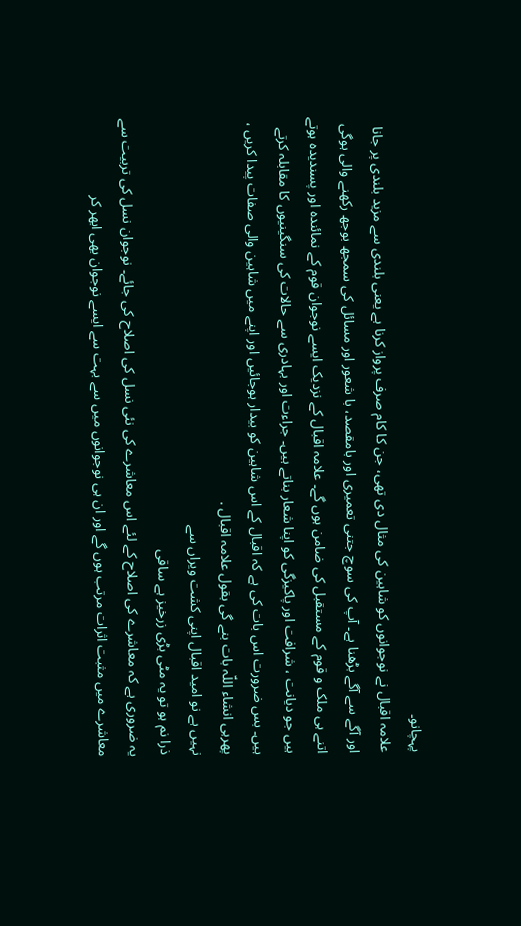پہچانو۔
علامہ اقبال نے نوجوانوں کو شاہین کی مثال دی تھی، جن کا کام صرف پرواز کرنا ہے یعنی بلندی سے مزید بلندی پر جانا اور آگے سے آگے بڑھنا ہے۔ آپ کی سوچ جتنی تعمیری اور بامقصد، با شعور اور مسائل کی سمجھ بوجھ رکھنے والی ہوگی اتنے ہی ملک و قوم کے مستقبل کی ضامن ہوں گے۔ علامہ اقبال کے نزدیک ایسے نوجوان قوم کے نمائندہ اور پسندیدہ ہوتے ہیں جو دیانت ، شرافت اور پاکیزگی کو اپنا شعار بناتے ہیں۔ جراءت اور بہادری سے حالات کی سنگینیوں کا مقابلہ کرتے ہیں۔ بس ضرورت اس بات کی ہے کہ اقبال کے اس شاہین کو بیدار ہوجائیں اور اپنے میں شاہین والی صفات پیدا کریں ، پھرہی انشاء اللّہ بات بنے گی بقول علامہ اقبال .
نہیں ہے نو امید اقبال اپنی کشت ویراں سے
ذرا نم ہو تو یہ مٹی بڑی زرخیز ہے ساقی
یہ ضروری ہے کہ معاشرے کی اصلاح کے لئے اس معاشرے کی نئی نسل کی اصلاح کی جائے۔ نوجوان نسل کی تربیت سے معاشرے میں مثبت اثرات مرتب ہوں گے اور ان ہی نوجوانوں میں سے بہت سے ایسے نوجوان بھی ابھر کر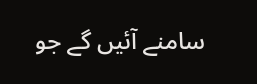سامنے آئیں گے جو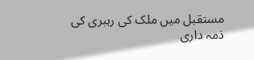مستقبل میں ملک کی رہبری کی ذمہ داری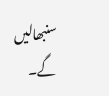سنبھالیں گے۔